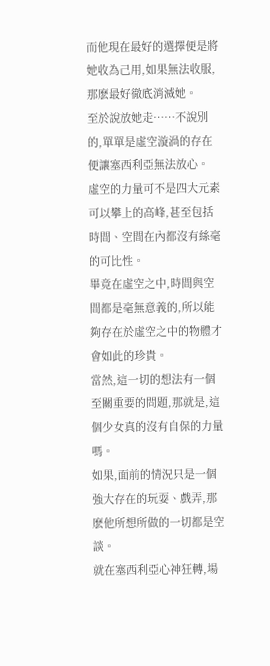而他現在最好的選擇便是將她收為己用,如果無法收服,那麽最好徹底消滅她。
至於說放她走……不說別的,單單是虛空漩渦的存在便讓塞西利亞無法放心。
虛空的力量可不是四大元素可以攀上的高峰,甚至包括時間、空間在內都沒有絲毫的可比性。
畢竟在虛空之中,時間與空間都是毫無意義的,所以能夠存在於虛空之中的物體才會如此的珍貴。
當然,這一切的想法有一個至關重要的問題,那就是,這個少女真的沒有自保的力量嗎。
如果,面前的情況只是一個強大存在的玩耍、戲弄,那麽他所想所做的一切都是空談。
就在塞西利亞心神狂轉,場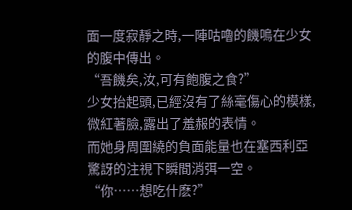面一度寂靜之時,一陣咕嚕的饑鳴在少女的腹中傳出。
“吾饑矣,汝,可有飽腹之食?”
少女抬起頭,已經沒有了絲毫傷心的模樣,微紅著臉,露出了羞赧的表情。
而她身周圍繞的負面能量也在塞西利亞驚訝的注視下瞬間消弭一空。
“你……想吃什麽?”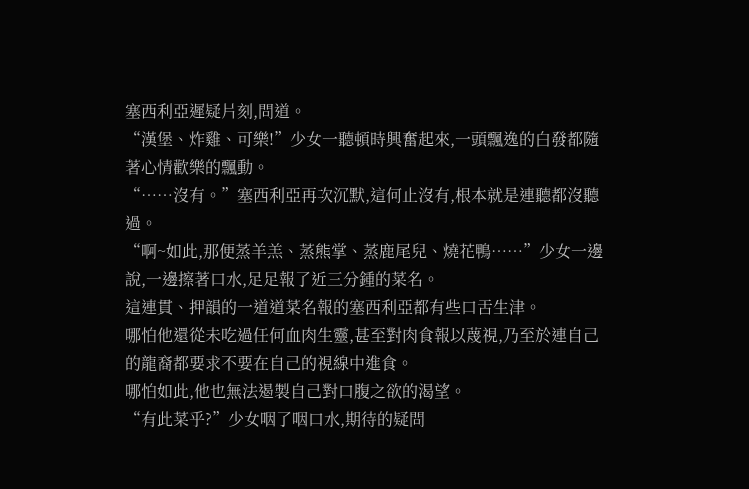塞西利亞遲疑片刻,問道。
“漢堡、炸雞、可樂!”少女一聽頓時興奮起來,一頭飄逸的白發都隨著心情歡樂的飄動。
“……沒有。”塞西利亞再次沉默,這何止沒有,根本就是連聽都沒聽過。
“啊~如此,那便蒸羊羔、蒸熊掌、蒸鹿尾兒、燒花鴨……”少女一邊說,一邊擦著口水,足足報了近三分鍾的菜名。
這連貫、押韻的一道道菜名報的塞西利亞都有些口舌生津。
哪怕他還從未吃過任何血肉生靈,甚至對肉食報以蔑視,乃至於連自己的龍裔都要求不要在自己的視線中進食。
哪怕如此,他也無法遏製自己對口腹之欲的渴望。
“有此菜乎?”少女咽了咽口水,期待的疑問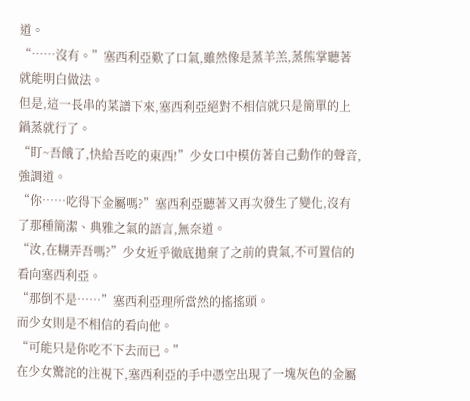道。
“……沒有。”塞西利亞歎了口氣,雖然像是蒸羊羔,蒸熊掌聽著就能明白做法。
但是,這一長串的菜譜下來,塞西利亞絕對不相信就只是簡單的上鍋蒸就行了。
“盯~吾餓了,快給吾吃的東西!”少女口中模仿著自己動作的聲音,強調道。
“你……吃得下金屬嗎?”塞西利亞聽著又再次發生了變化,沒有了那種簡潔、典雅之氣的語言,無奈道。
“汝,在糊弄吾嗎?”少女近乎徹底拋棄了之前的貴氣,不可置信的看向塞西利亞。
“那倒不是……”塞西利亞理所當然的搖搖頭。
而少女則是不相信的看向他。
“可能只是你吃不下去而已。”
在少女驚詫的注視下,塞西利亞的手中憑空出現了一塊灰色的金屬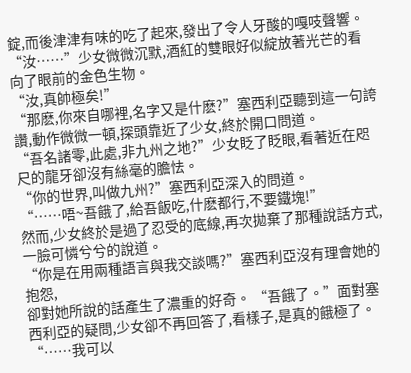錠,而後津津有味的吃了起來,發出了令人牙酸的嘎吱聲響。
“汝……”少女微微沉默,酒紅的雙眼好似綻放著光芒的看向了眼前的金色生物。
“汝,真帥極矣!”
“那麽,你來自哪裡,名字又是什麽?”塞西利亞聽到這一句誇讚,動作微微一頓,探頭靠近了少女,終於開口問道。
“吾名諸零,此處,非九州之地?”少女眨了眨眼,看著近在咫尺的龍牙卻沒有絲毫的膽怯。
“你的世界,叫做九州?”塞西利亞深入的問道。
“……唔~吾餓了,給吾飯吃,什麽都行,不要鐵塊!”
然而,少女終於是過了忍受的底線,再次拋棄了那種說話方式,一臉可憐兮兮的說道。
“你是在用兩種語言與我交談嗎?”塞西利亞沒有理會她的抱怨,
卻對她所說的話產生了濃重的好奇。 “吾餓了。”面對塞西利亞的疑問,少女卻不再回答了,看樣子,是真的餓極了。
“……我可以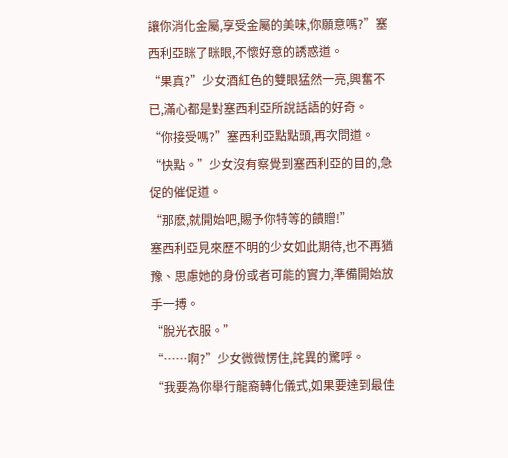讓你消化金屬,享受金屬的美味,你願意嗎?”塞西利亞眯了眯眼,不懷好意的誘惑道。
“果真?”少女酒紅色的雙眼猛然一亮,興奮不已,滿心都是對塞西利亞所說話語的好奇。
“你接受嗎?”塞西利亞點點頭,再次問道。
“快點。”少女沒有察覺到塞西利亞的目的,急促的催促道。
“那麽,就開始吧,賜予你特等的饋贈!”
塞西利亞見來歷不明的少女如此期待,也不再猶豫、思慮她的身份或者可能的實力,準備開始放手一搏。
“脫光衣服。”
“……啊?”少女微微愣住,詫異的驚呼。
“我要為你舉行龍裔轉化儀式,如果要達到最佳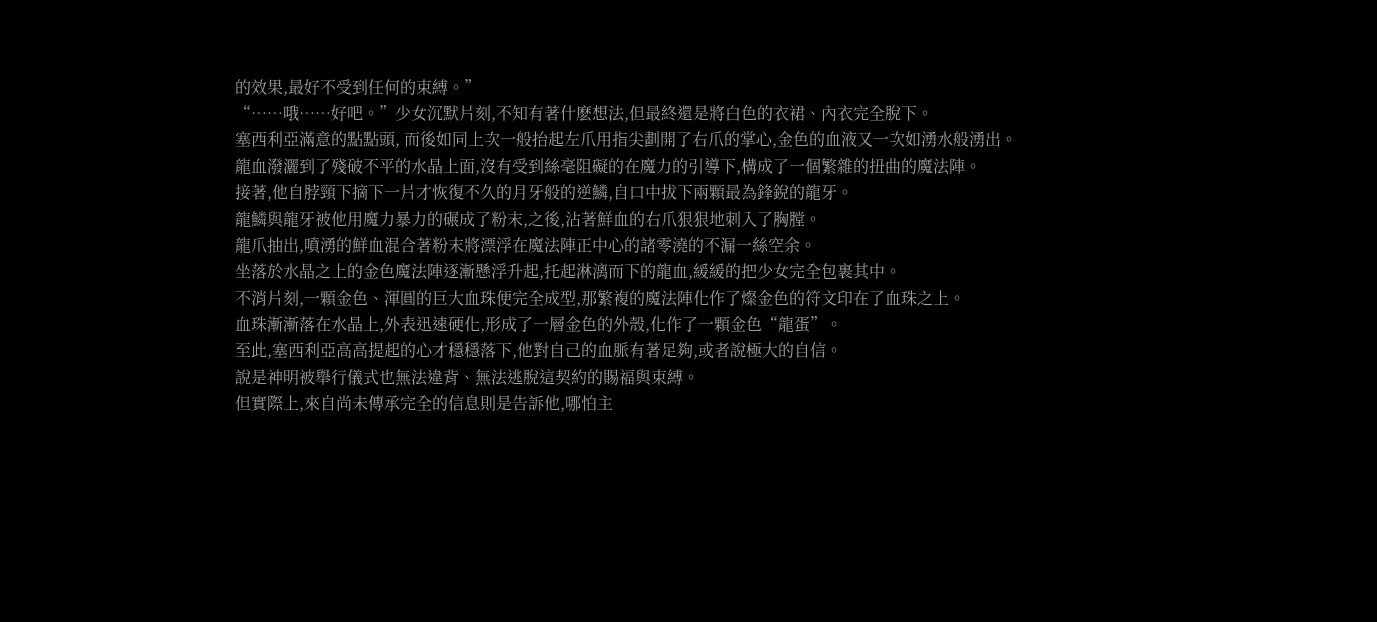的效果,最好不受到任何的束縛。”
“……哦……好吧。”少女沉默片刻,不知有著什麽想法,但最終還是將白色的衣裙、內衣完全脫下。
塞西利亞滿意的點點頭, 而後如同上次一般抬起左爪用指尖劃開了右爪的掌心,金色的血液又一次如湧水般湧出。
龍血潑灑到了殘破不平的水晶上面,沒有受到絲毫阻礙的在魔力的引導下,構成了一個繁雜的扭曲的魔法陣。
接著,他自脖頸下摘下一片才恢復不久的月牙般的逆鱗,自口中拔下兩顆最為鋒銳的龍牙。
龍鱗與龍牙被他用魔力暴力的碾成了粉末,之後,沾著鮮血的右爪狠狠地刺入了胸膛。
龍爪抽出,噴湧的鮮血混合著粉末將漂浮在魔法陣正中心的諸零澆的不漏一絲空余。
坐落於水晶之上的金色魔法陣逐漸懸浮升起,托起淋漓而下的龍血,緩緩的把少女完全包裹其中。
不消片刻,一顆金色、渾圓的巨大血珠便完全成型,那繁複的魔法陣化作了燦金色的符文印在了血珠之上。
血珠漸漸落在水晶上,外表迅速硬化,形成了一層金色的外殼,化作了一顆金色“龍蛋”。
至此,塞西利亞高高提起的心才穩穩落下,他對自己的血脈有著足夠,或者說極大的自信。
說是神明被舉行儀式也無法違背、無法逃脫這契約的賜福與束縛。
但實際上,來自尚未傳承完全的信息則是告訴他,哪怕主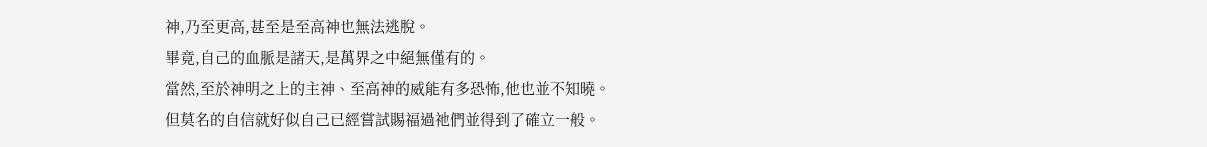神,乃至更高,甚至是至高神也無法逃脫。
畢竟,自己的血脈是諸天,是萬界之中絕無僅有的。
當然,至於神明之上的主神、至高神的威能有多恐怖,他也並不知曉。
但莫名的自信就好似自己已經嘗試賜福過祂們並得到了確立一般。